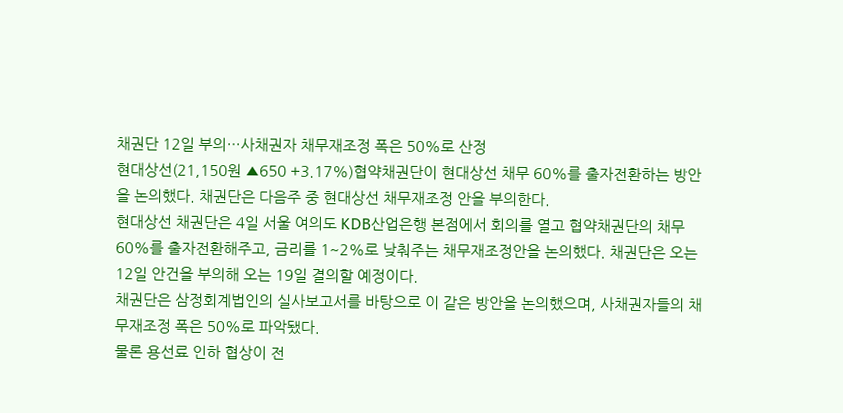채권단 12일 부의…사채권자 채무재조정 폭은 50%로 산정
현대상선(21,150원 ▲650 +3.17%)협약채권단이 현대상선 채무 60%를 출자전환하는 방안을 논의했다. 채권단은 다음주 중 현대상선 채무재조정 안을 부의한다.
현대상선 채권단은 4일 서울 여의도 KDB산업은행 본점에서 회의를 열고 협약채권단의 채무 60%를 출자전환해주고, 금리를 1~2%로 낮춰주는 채무재조정안을 논의했다. 채권단은 오는 12일 안건을 부의해 오는 19일 결의할 예정이다.
채권단은 삼정회계법인의 실사보고서를 바탕으로 이 같은 방안을 논의했으며, 사채권자들의 채무재조정 폭은 50%로 파악됐다.
물론 용선료 인하 협상이 전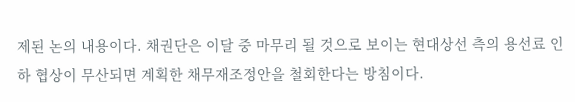제된 논의 내용이다. 채권단은 이달 중 마무리 될 것으로 보이는 현대상선 측의 용선료 인하 협상이 무산되면 계획한 채무재조정안을 철회한다는 방침이다.